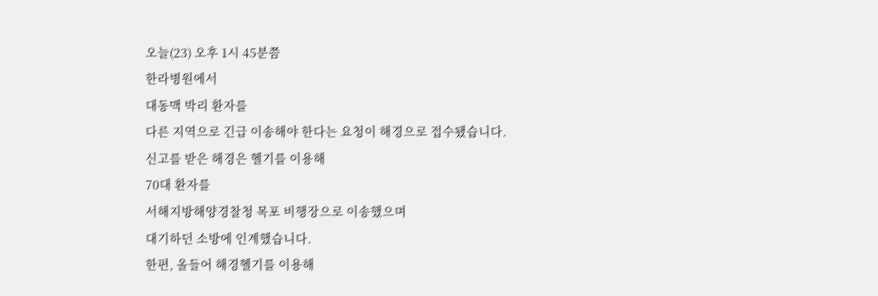오늘(23) 오후 1시 45분쯤
한라병원에서
대동맥 박리 환자를
다른 지역으로 긴급 이송해야 한다는 요청이 해경으로 접수됐습니다.
신고를 받은 해경은 헬기를 이용해
70대 환자를
서해지방해양경찰청 목포 비행장으로 이송했으며
대기하던 소방에 인계했습니다.
한편, 올들어 해경헬기를 이용해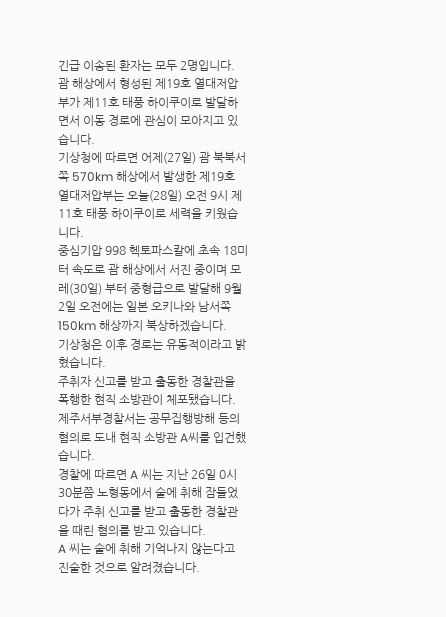긴급 이송된 환자는 모두 2명입니다.
괌 해상에서 형성된 제19호 열대저압부가 제11호 태풍 하이쿠이로 발달하면서 이동 경로에 관심이 모아지고 있습니다.
기상청에 따르면 어제(27일) 괌 북북서쪽 570km 해상에서 발생한 제19호 열대저압부는 오늘(28일) 오전 9시 제11호 태풍 하이쿠이로 세력을 키웠습니다.
중심기압 998 헥토파스칼에 초속 18미터 속도로 괌 해상에서 서진 중이며 모레(30일) 부터 중형급으로 발달해 9월 2일 오전에는 일본 오키나와 남서쪽 150km 해상까지 북상하겠습니다.
기상청은 이후 경로는 유동적이라고 밝혔습니다.
주취자 신고를 받고 출동한 경찰관을 폭행한 현직 소방관이 체포됐습니다.
제주서부경찰서는 공무집행방해 등의 혐의로 도내 현직 소방관 A씨를 입건했습니다.
경찰에 따르면 A 씨는 지난 26일 0시 30분쯤 노형동에서 술에 취해 잠들었다가 주취 신고를 받고 출동한 경찰관을 때린 혐의를 받고 있습니다.
A 씨는 술에 취해 기억나지 않는다고 진술한 것으로 알려졌습니다.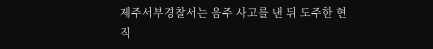제주서부경찰서는 음주 사고를 낸 뒤 도주한 현직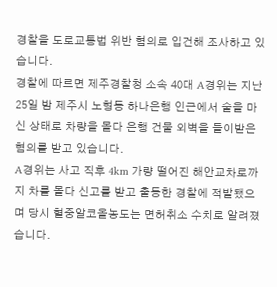경찰을 도로교통법 위반 혐의로 입건해 조사하고 있습니다.
경찰에 따르면 제주경찰청 소속 40대 A경위는 지난 25일 밤 제주시 노형동 하나은행 인근에서 술을 마신 상태로 차량을 몰다 은행 건물 외벽을 들이받은 혐의를 받고 있습니다.
A경위는 사고 직후 4km 가량 떨어진 해안교차로까지 차를 몰다 신고를 받고 출동한 경찰에 적발됐으며 당시 혈중알코올농도는 면허취소 수치로 알려졌습니다.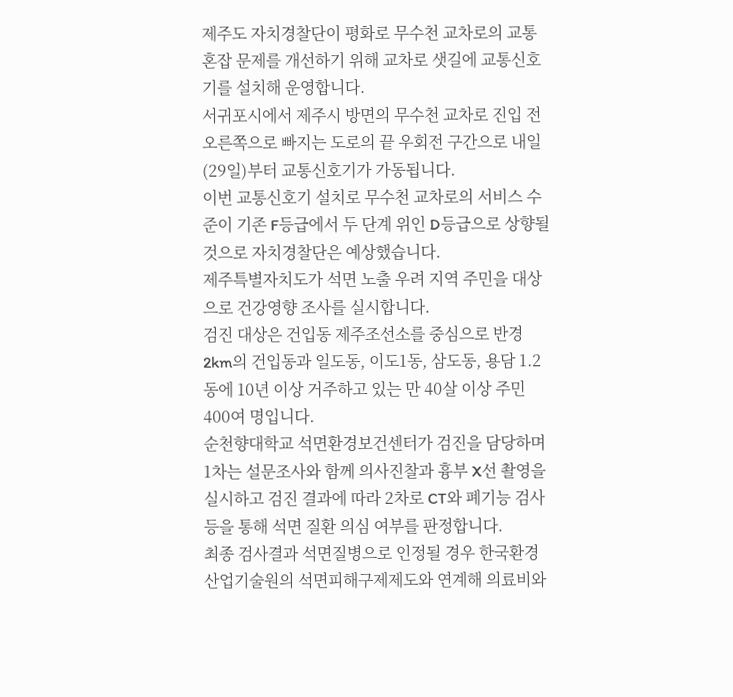제주도 자치경찰단이 평화로 무수천 교차로의 교통혼잡 문제를 개선하기 위해 교차로 샛길에 교통신호기를 설치해 운영합니다.
서귀포시에서 제주시 방면의 무수천 교차로 진입 전 오른쪽으로 빠지는 도로의 끝 우회전 구간으로 내일(29일)부터 교통신호기가 가동됩니다.
이번 교통신호기 설치로 무수천 교차로의 서비스 수준이 기존 F등급에서 두 단계 위인 D등급으로 상향될 것으로 자치경찰단은 예상했습니다.
제주특별자치도가 석면 노출 우려 지역 주민을 대상으로 건강영향 조사를 실시합니다.
검진 대상은 건입동 제주조선소를 중심으로 반경 2km의 건입동과 일도동, 이도1동, 삼도동, 용담 1.2동에 10년 이상 거주하고 있는 만 40살 이상 주민 400여 명입니다.
순천향대학교 석면환경보건센터가 검진을 담당하며 1차는 설문조사와 함께 의사진찰과 흉부 X선 촬영을 실시하고 검진 결과에 따라 2차로 CT와 폐기능 검사 등을 통해 석면 질환 의심 여부를 판정합니다.
최종 검사결과 석면질병으로 인정될 경우 한국환경산업기술원의 석면피해구제제도와 연계해 의료비와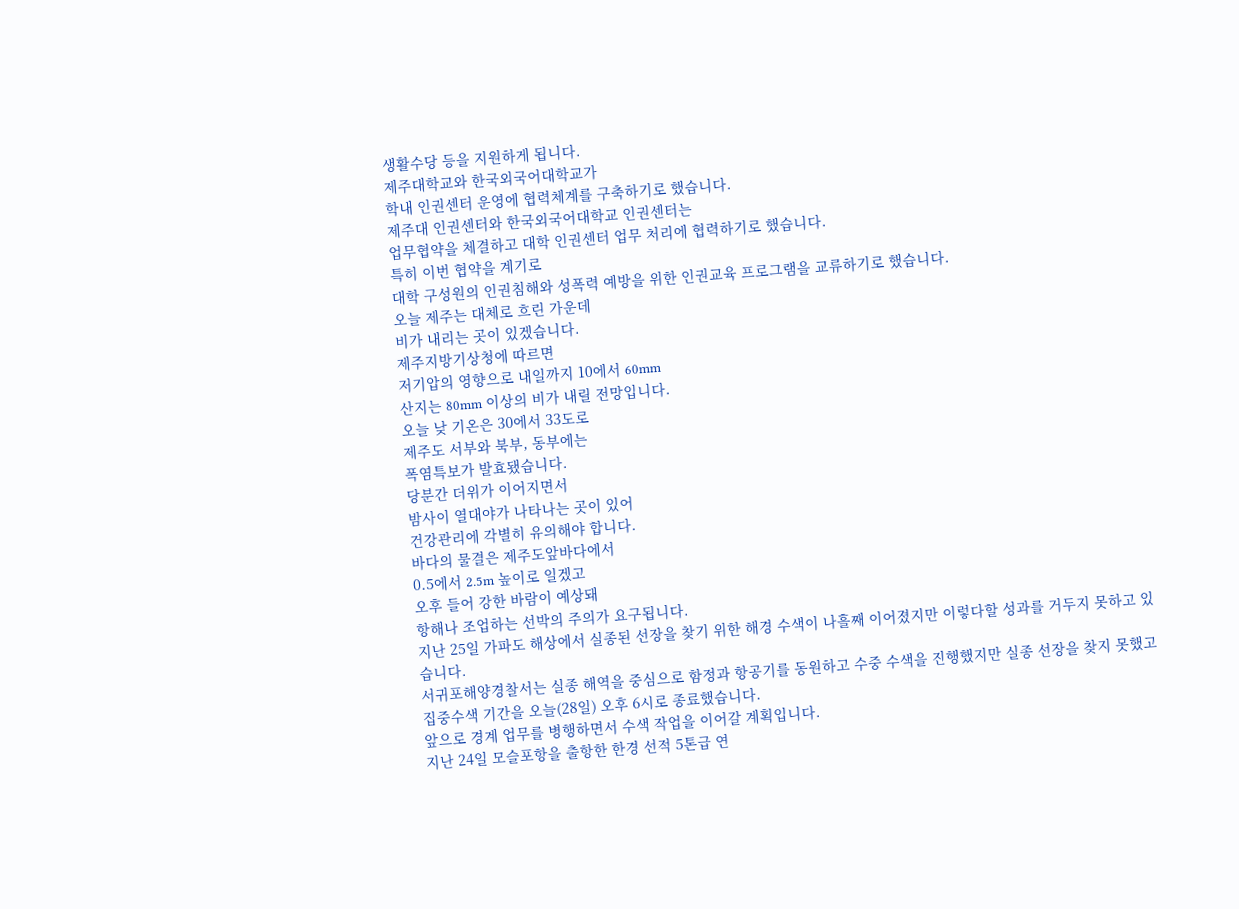생활수당 등을 지원하게 됩니다.
제주대학교와 한국외국어대학교가
학내 인권센터 운영에 협력체계를 구축하기로 했습니다.
제주대 인권센터와 한국외국어대학교 인권센터는
업무협약을 체결하고 대학 인권센터 업무 처리에 협력하기로 했습니다.
특히 이번 협약을 계기로
대학 구성원의 인권침해와 성폭력 예방을 위한 인권교육 프로그램을 교류하기로 했습니다.
오늘 제주는 대체로 흐린 가운데
비가 내리는 곳이 있겠습니다.
제주지방기상청에 따르면
저기압의 영향으로 내일까지 10에서 60mm
산지는 80mm 이상의 비가 내릴 전망입니다.
오늘 낮 기온은 30에서 33도로
제주도 서부와 북부, 동부에는
폭염특보가 발효됐습니다.
당분간 더위가 이어지면서
밤사이 열대야가 나타나는 곳이 있어
건강관리에 각별히 유의해야 합니다.
바다의 물결은 제주도앞바다에서
0.5에서 2.5m 높이로 일겠고
오후 들어 강한 바람이 예상돼
항해나 조업하는 선박의 주의가 요구됩니다.
지난 25일 가파도 해상에서 실종된 선장을 찾기 위한 해경 수색이 나흘째 이어졌지만 이렇다할 성과를 거두지 못하고 있습니다.
서귀포해양경찰서는 실종 해역을 중심으로 함정과 항공기를 동원하고 수중 수색을 진행했지만 실종 선장을 찾지 못했고 집중수색 기간을 오늘(28일) 오후 6시로 종료했습니다.
앞으로 경계 업무를 병행하면서 수색 작업을 이어갈 계획입니다.
지난 24일 모슬포항을 출항한 한경 선적 5톤급 연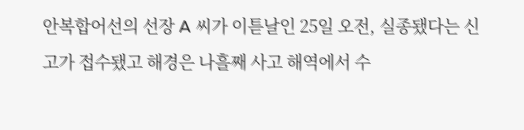안복합어선의 선장 A 씨가 이튿날인 25일 오전, 실종됐다는 신고가 접수됐고 해경은 나흘째 사고 해역에서 수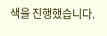색을 진행했습니다.